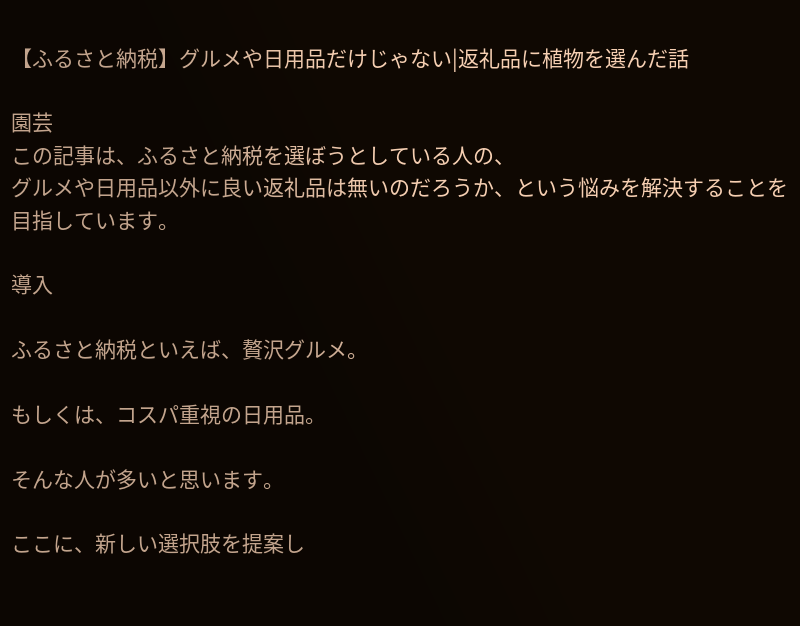【ふるさと納税】グルメや日用品だけじゃない|返礼品に植物を選んだ話

園芸
この記事は、ふるさと納税を選ぼうとしている人の、
グルメや日用品以外に良い返礼品は無いのだろうか、という悩みを解決することを目指しています。

導入

ふるさと納税といえば、贅沢グルメ。

もしくは、コスパ重視の日用品。

そんな人が多いと思います。

ここに、新しい選択肢を提案し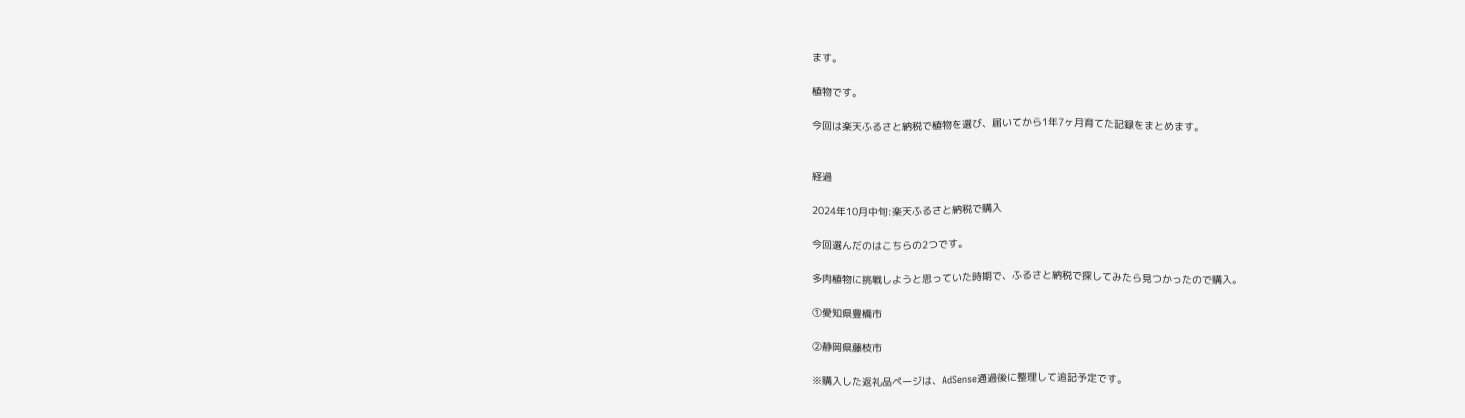ます。

植物です。

今回は楽天ふるさと納税で植物を選び、届いてから1年7ヶ月育てた記録をまとめます。


経過

2024年10月中旬:楽天ふるさと納税で購入

今回選んだのはこちらの2つです。

多肉植物に挑戦しようと思っていた時期で、ふるさと納税で探してみたら見つかったので購入。

①愛知県豊橋市

②静岡県藤枝市

※購入した返礼品ページは、AdSense通過後に整理して追記予定です。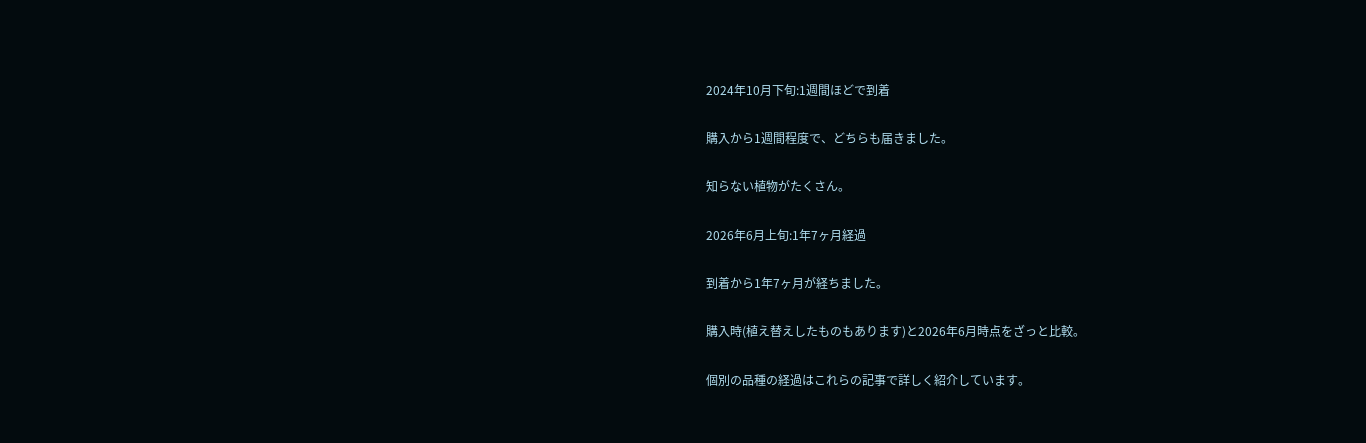2024年10月下旬:1週間ほどで到着

購入から1週間程度で、どちらも届きました。

知らない植物がたくさん。

2026年6月上旬:1年7ヶ月経過

到着から1年7ヶ月が経ちました。

購入時(植え替えしたものもあります)と2026年6月時点をざっと比較。

個別の品種の経過はこれらの記事で詳しく紹介しています。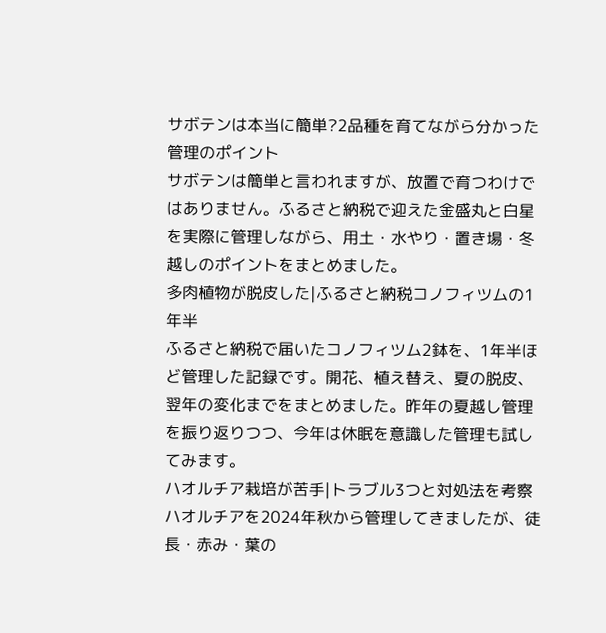サボテンは本当に簡単?2品種を育てながら分かった管理のポイント
サボテンは簡単と言われますが、放置で育つわけではありません。ふるさと納税で迎えた金盛丸と白星を実際に管理しながら、用土・水やり・置き場・冬越しのポイントをまとめました。
多肉植物が脱皮した|ふるさと納税コノフィツムの1年半
ふるさと納税で届いたコノフィツム2鉢を、1年半ほど管理した記録です。開花、植え替え、夏の脱皮、翌年の変化までをまとめました。昨年の夏越し管理を振り返りつつ、今年は休眠を意識した管理も試してみます。
ハオルチア栽培が苦手|トラブル3つと対処法を考察
ハオルチアを2024年秋から管理してきましたが、徒長・赤み・葉の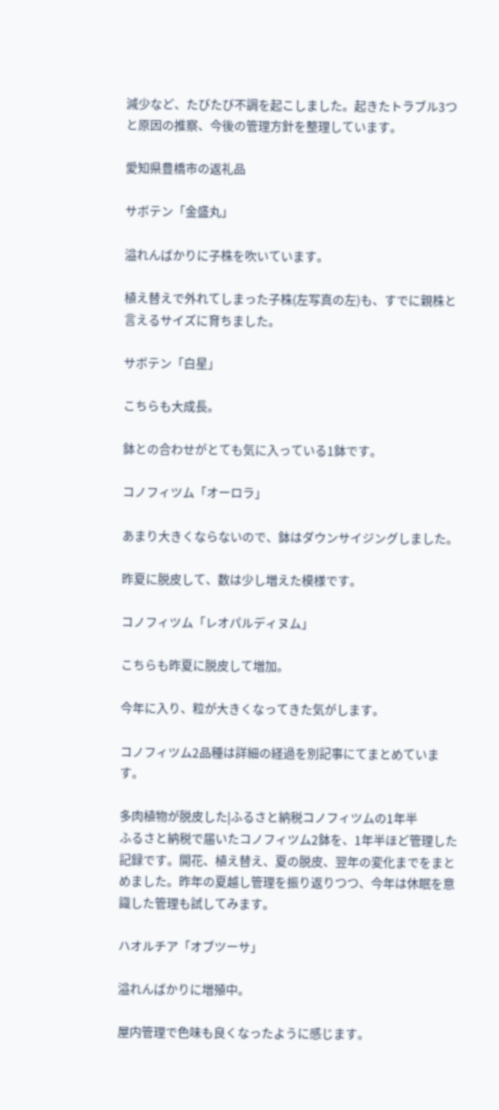減少など、たびたび不調を起こしました。起きたトラブル3つと原因の推察、今後の管理方針を整理しています。

愛知県豊橋市の返礼品

サボテン「金盛丸」

溢れんばかりに子株を吹いています。

植え替えで外れてしまった子株(左写真の左)も、すでに親株と言えるサイズに育ちました。

サボテン「白星」

こちらも大成長。

鉢との合わせがとても気に入っている1鉢です。

コノフィツム「オーロラ」

あまり大きくならないので、鉢はダウンサイジングしました。

昨夏に脱皮して、数は少し増えた模様です。

コノフィツム「レオパルディヌム」

こちらも昨夏に脱皮して増加。

今年に入り、粒が大きくなってきた気がします。

コノフィツム2品種は詳細の経過を別記事にてまとめています。

多肉植物が脱皮した|ふるさと納税コノフィツムの1年半
ふるさと納税で届いたコノフィツム2鉢を、1年半ほど管理した記録です。開花、植え替え、夏の脱皮、翌年の変化までをまとめました。昨年の夏越し管理を振り返りつつ、今年は休眠を意識した管理も試してみます。

ハオルチア「オブツーサ」

溢れんばかりに増殖中。

屋内管理で色味も良くなったように感じます。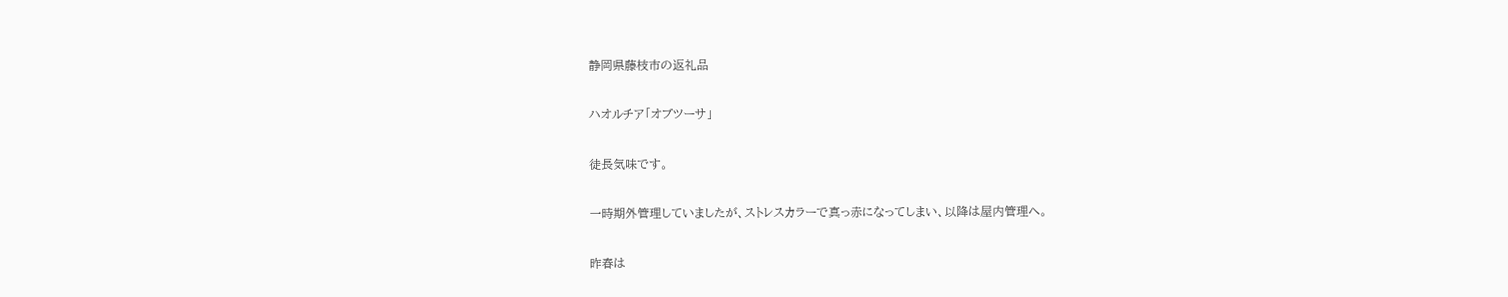静岡県藤枝市の返礼品

ハオルチア「オブツーサ」

徒長気味です。

一時期外管理していましたが、ストレスカラーで真っ赤になってしまい、以降は屋内管理へ。

昨春は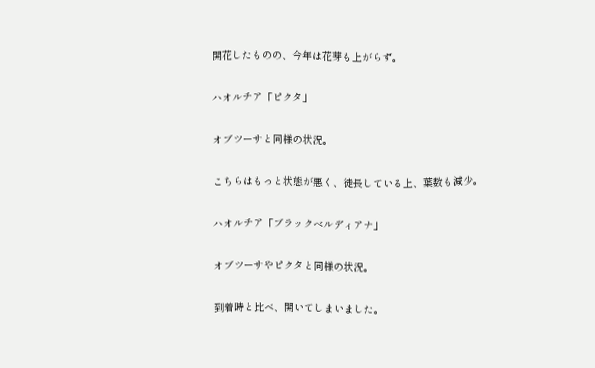開花したものの、今年は花芽も上がらず。

ハオルチア「ピクタ」

オブツーサと同様の状況。

こちらはもっと状態が悪く、徒長している上、葉数も減少。

ハオルチア「ブラックベルディアナ」

オブツーサやピクタと同様の状況。

到着時と比べ、開いてしまいました。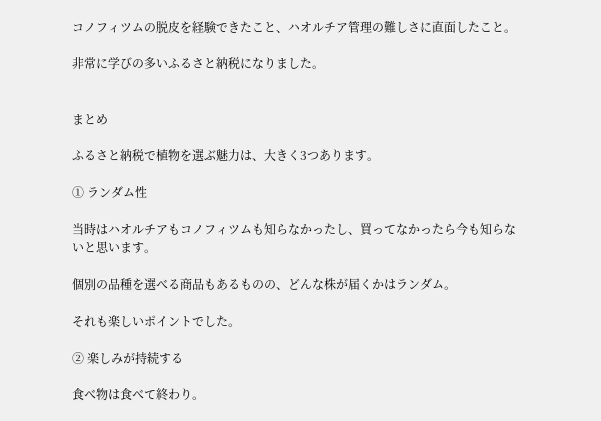コノフィツムの脱皮を経験できたこと、ハオルチア管理の難しさに直面したこと。

非常に学びの多いふるさと納税になりました。


まとめ

ふるさと納税で植物を選ぶ魅力は、大きく3つあります。

① ランダム性

当時はハオルチアもコノフィツムも知らなかったし、買ってなかったら今も知らないと思います。

個別の品種を選べる商品もあるものの、どんな株が届くかはランダム。

それも楽しいポイントでした。

② 楽しみが持続する

食べ物は食べて終わり。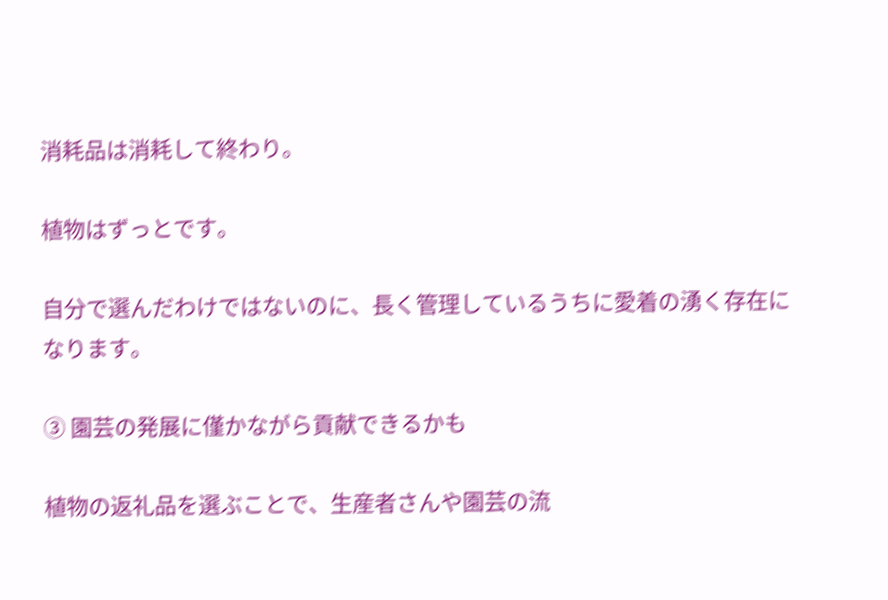消耗品は消耗して終わり。

植物はずっとです。

自分で選んだわけではないのに、長く管理しているうちに愛着の湧く存在になります。

③ 園芸の発展に僅かながら貢献できるかも

植物の返礼品を選ぶことで、生産者さんや園芸の流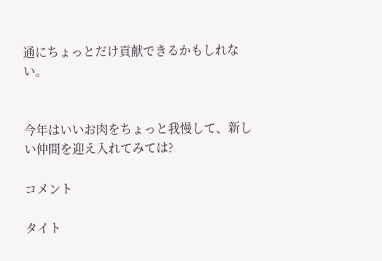通にちょっとだけ貢献できるかもしれない。


今年はいいお肉をちょっと我慢して、新しい仲間を迎え入れてみては?

コメント

タイト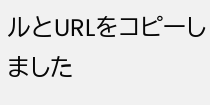ルとURLをコピーしました